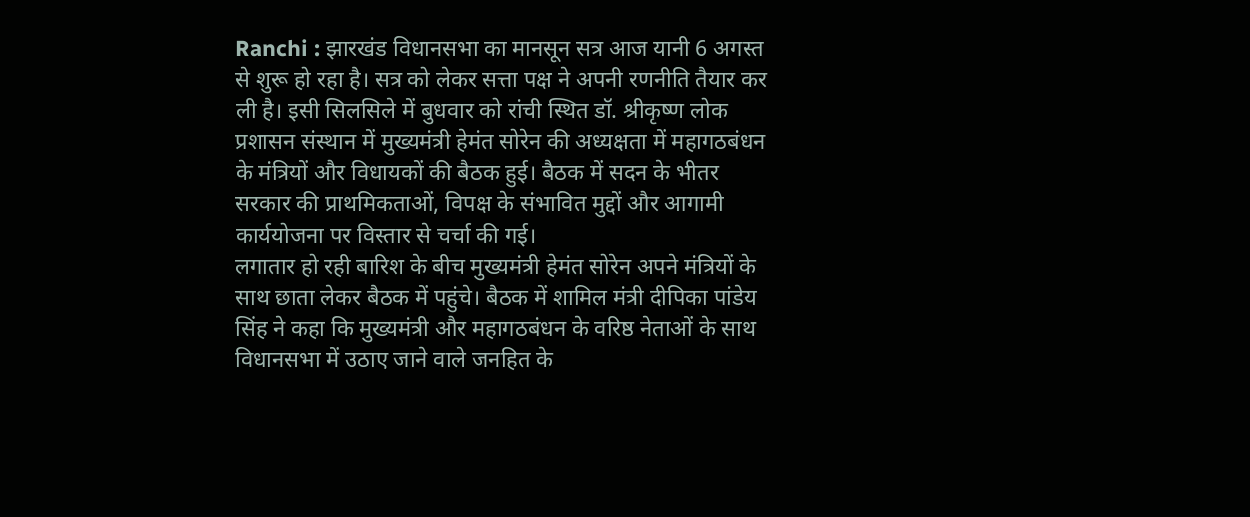Ranchi : झारखंड विधानसभा का मानसून सत्र आज यानी 6 अगस्त से शुरू हो रहा है। सत्र को लेकर सत्ता पक्ष ने अपनी रणनीति तैयार कर ली है। इसी सिलसिले में बुधवार को रांची स्थित डॉ. श्रीकृष्ण लोक प्रशासन संस्थान में मुख्यमंत्री हेमंत सोरेन की अध्यक्षता में महागठबंधन के मंत्रियों और विधायकों की बैठक हुई। बैठक में सदन के भीतर सरकार की प्राथमिकताओं, विपक्ष के संभावित मुद्दों और आगामी कार्ययोजना पर विस्तार से चर्चा की गई।
लगातार हो रही बारिश के बीच मुख्यमंत्री हेमंत सोरेन अपने मंत्रियों के साथ छाता लेकर बैठक में पहुंचे। बैठक में शामिल मंत्री दीपिका पांडेय सिंह ने कहा कि मुख्यमंत्री और महागठबंधन के वरिष्ठ नेताओं के साथ विधानसभा में उठाए जाने वाले जनहित के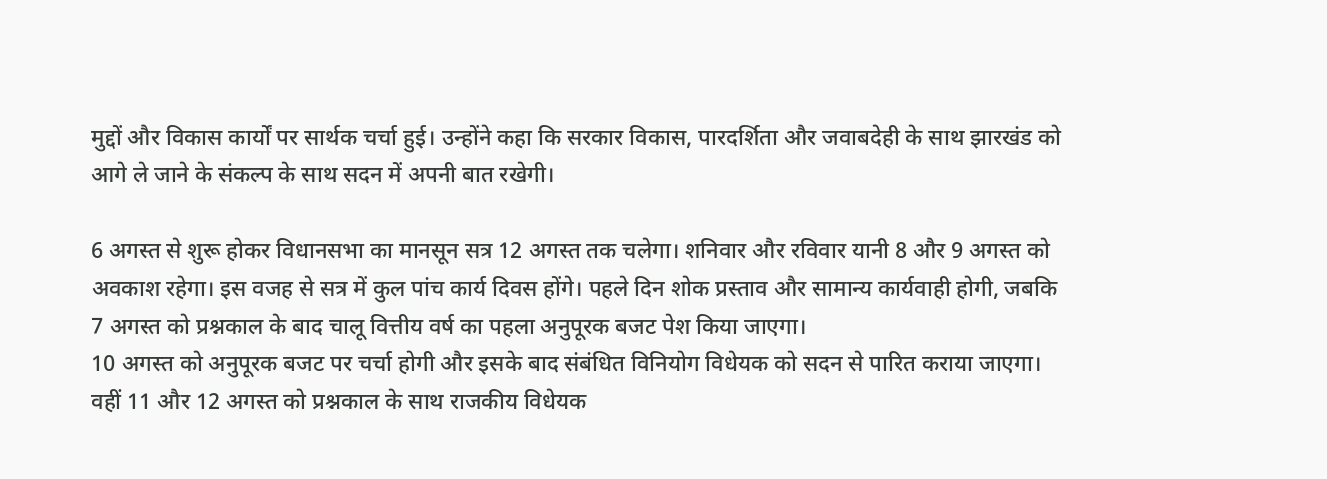मुद्दों और विकास कार्यों पर सार्थक चर्चा हुई। उन्होंने कहा कि सरकार विकास, पारदर्शिता और जवाबदेही के साथ झारखंड को आगे ले जाने के संकल्प के साथ सदन में अपनी बात रखेगी।

6 अगस्त से शुरू होकर विधानसभा का मानसून सत्र 12 अगस्त तक चलेगा। शनिवार और रविवार यानी 8 और 9 अगस्त को अवकाश रहेगा। इस वजह से सत्र में कुल पांच कार्य दिवस होंगे। पहले दिन शोक प्रस्ताव और सामान्य कार्यवाही होगी, जबकि 7 अगस्त को प्रश्नकाल के बाद चालू वित्तीय वर्ष का पहला अनुपूरक बजट पेश किया जाएगा।
10 अगस्त को अनुपूरक बजट पर चर्चा होगी और इसके बाद संबंधित विनियोग विधेयक को सदन से पारित कराया जाएगा। वहीं 11 और 12 अगस्त को प्रश्नकाल के साथ राजकीय विधेयक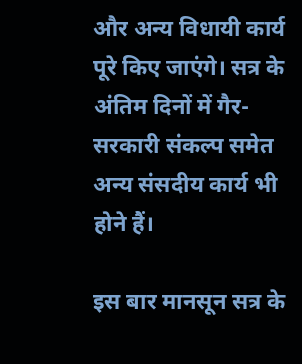और अन्य विधायी कार्य पूरे किए जाएंगे। सत्र के अंतिम दिनों में गैर-सरकारी संकल्प समेत अन्य संसदीय कार्य भी होने हैं।

इस बार मानसून सत्र के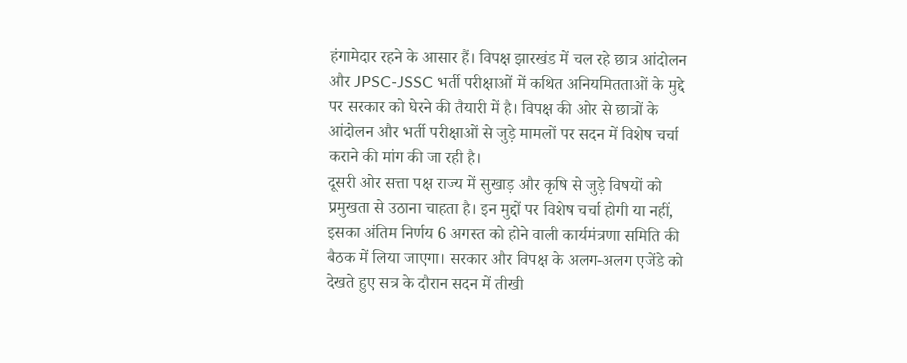हंगामेदार रहने के आसार हैं। विपक्ष झारखंड में चल रहे छात्र आंदोलन और JPSC-JSSC भर्ती परीक्षाओं में कथित अनियमितताओं के मुद्दे पर सरकार को घेरने की तैयारी में है। विपक्ष की ओर से छात्रों के आंदोलन और भर्ती परीक्षाओं से जुड़े मामलों पर सदन में विशेष चर्चा कराने की मांग की जा रही है।
दूसरी ओर सत्ता पक्ष राज्य में सुखाड़ और कृषि से जुड़े विषयों को प्रमुखता से उठाना चाहता है। इन मुद्दों पर विशेष चर्चा होगी या नहीं, इसका अंतिम निर्णय 6 अगस्त को होने वाली कार्यमंत्रणा समिति की बैठक में लिया जाएगा। सरकार और विपक्ष के अलग-अलग एजेंडे को देखते हुए सत्र के दौरान सदन में तीखी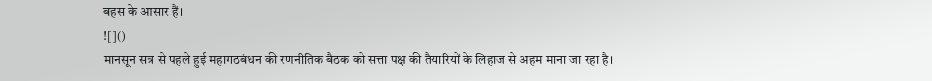बहस के आसार हैं।
![]()
मानसून सत्र से पहले हुई महागठबंधन की रणनीतिक बैठक को सत्ता पक्ष की तैयारियों के लिहाज से अहम माना जा रहा है।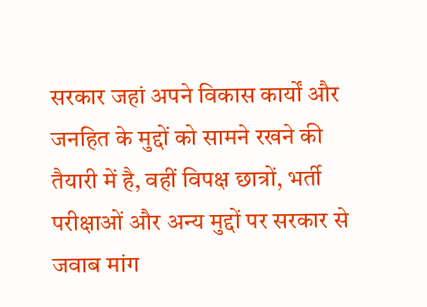सरकार जहां अपने विकास कार्यों और जनहित के मुद्दों को सामने रखने की तैयारी में है, वहीं विपक्ष छात्रों, भर्ती परीक्षाओं और अन्य मुद्दों पर सरकार से जवाब मांग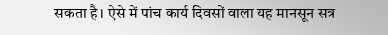सकता है। ऐसे में पांच कार्य दिवसों वाला यह मानसून सत्र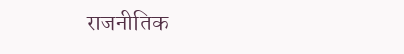राजनीतिक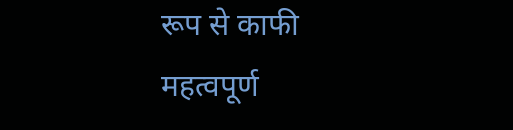रूप से काफी महत्वपूर्ण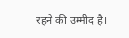रहने की उम्मीद है।